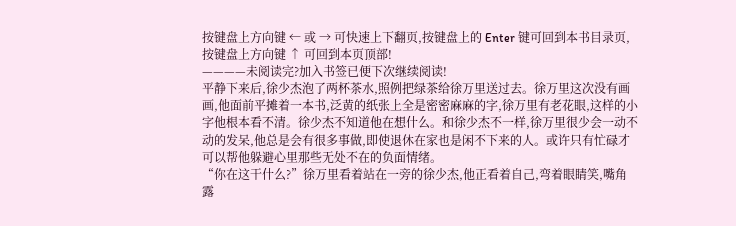按键盘上方向键 ← 或 → 可快速上下翻页,按键盘上的 Enter 键可回到本书目录页,按键盘上方向键 ↑ 可回到本页顶部!
————未阅读完?加入书签已便下次继续阅读!
平静下来后,徐少杰泡了两杯茶水,照例把绿茶给徐万里送过去。徐万里这次没有画画,他面前平摊着一本书,泛黄的纸张上全是密密麻麻的字,徐万里有老花眼,这样的小字他根本看不清。徐少杰不知道他在想什么。和徐少杰不一样,徐万里很少会一动不动的发呆,他总是会有很多事做,即使退休在家也是闲不下来的人。或许只有忙碌才可以帮他躲避心里那些无处不在的负面情绪。
“你在这干什么?”徐万里看着站在一旁的徐少杰,他正看着自己,弯着眼睛笑,嘴角露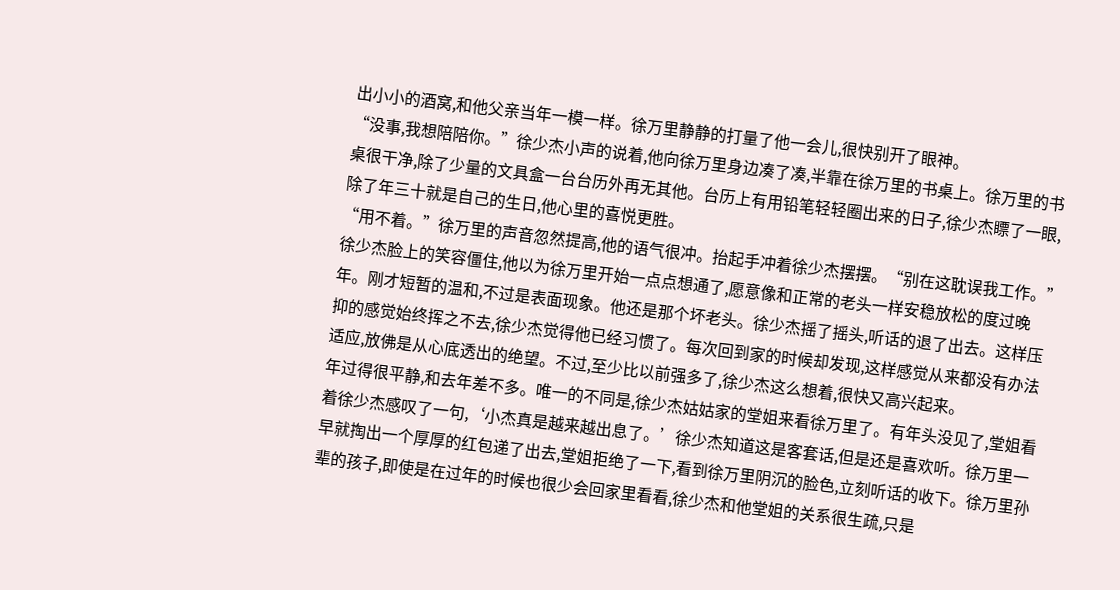出小小的酒窝,和他父亲当年一模一样。徐万里静静的打量了他一会儿,很快别开了眼神。
“没事,我想陪陪你。”徐少杰小声的说着,他向徐万里身边凑了凑,半靠在徐万里的书桌上。徐万里的书桌很干净,除了少量的文具盒一台台历外再无其他。台历上有用铅笔轻轻圈出来的日子,徐少杰瞟了一眼,除了年三十就是自己的生日,他心里的喜悦更胜。
“用不着。”徐万里的声音忽然提高,他的语气很冲。抬起手冲着徐少杰摆摆。“别在这耽误我工作。”
徐少杰脸上的笑容僵住,他以为徐万里开始一点点想通了,愿意像和正常的老头一样安稳放松的度过晚年。刚才短暂的温和,不过是表面现象。他还是那个坏老头。徐少杰摇了摇头,听话的退了出去。这样压抑的感觉始终挥之不去,徐少杰觉得他已经习惯了。每次回到家的时候却发现,这样感觉从来都没有办法适应,放佛是从心底透出的绝望。不过,至少比以前强多了,徐少杰这么想着,很快又高兴起来。
年过得很平静,和去年差不多。唯一的不同是,徐少杰姑姑家的堂姐来看徐万里了。有年头没见了,堂姐看着徐少杰感叹了一句,‘小杰真是越来越出息了。’徐少杰知道这是客套话,但是还是喜欢听。徐万里一早就掏出一个厚厚的红包递了出去,堂姐拒绝了一下,看到徐万里阴沉的脸色,立刻听话的收下。徐万里孙辈的孩子,即使是在过年的时候也很少会回家里看看,徐少杰和他堂姐的关系很生疏,只是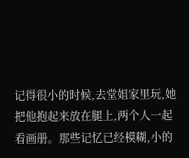记得很小的时候,去堂姐家里玩,她把他抱起来放在腿上,两个人一起看画册。那些记忆已经模糊,小的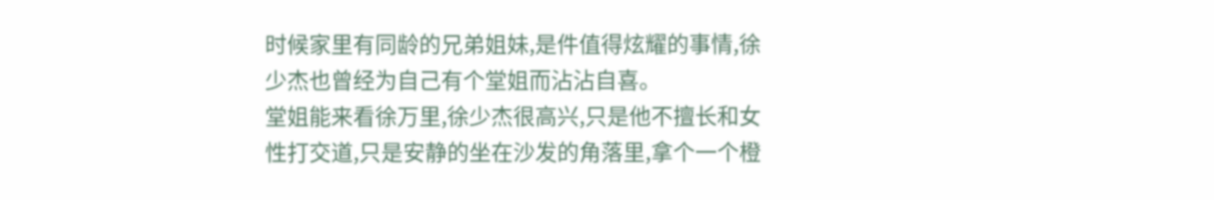时候家里有同龄的兄弟姐妹,是件值得炫耀的事情,徐少杰也曾经为自己有个堂姐而沾沾自喜。
堂姐能来看徐万里,徐少杰很高兴,只是他不擅长和女性打交道,只是安静的坐在沙发的角落里,拿个一个橙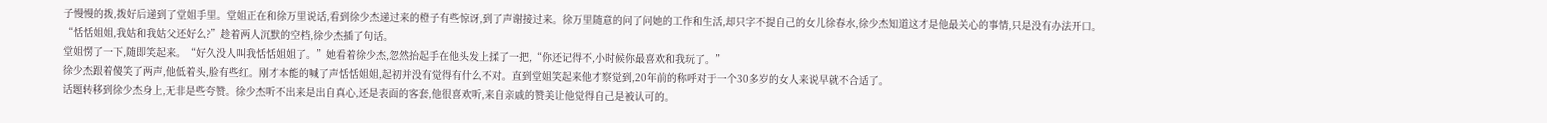子慢慢的拨,拨好后递到了堂姐手里。堂姐正在和徐万里说话,看到徐少杰递过来的橙子有些惊讶,到了声谢接过来。徐万里随意的问了问她的工作和生活,却只字不提自己的女儿徐春水,徐少杰知道这才是他最关心的事情,只是没有办法开口。
“恬恬姐姐,我姑和我姑父还好么?”趁着两人沉默的空档,徐少杰插了句话。
堂姐愣了一下,随即笑起来。“好久没人叫我恬恬姐姐了。”她看着徐少杰,忽然抬起手在他头发上揉了一把,“你还记得不,小时候你最喜欢和我玩了。”
徐少杰跟着傻笑了两声,他低着头,脸有些红。刚才本能的喊了声恬恬姐姐,起初并没有觉得有什么不对。直到堂姐笑起来他才察觉到,20年前的称呼对于一个30多岁的女人来说早就不合适了。
话题转移到徐少杰身上,无非是些夸赞。徐少杰听不出来是出自真心,还是表面的客套,他很喜欢听,来自亲戚的赞美让他觉得自己是被认可的。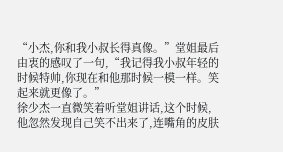“小杰,你和我小叔长得真像。”堂姐最后由衷的感叹了一句,“我记得我小叔年轻的时候特帅,你现在和他那时候一模一样。笑起来就更像了。”
徐少杰一直微笑着听堂姐讲话,这个时候,他忽然发现自己笑不出来了,连嘴角的皮肤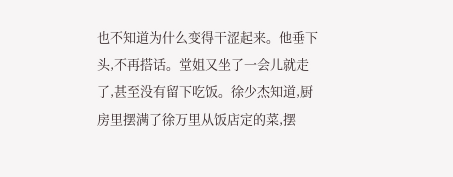也不知道为什么变得干涩起来。他垂下头,不再搭话。堂姐又坐了一会儿就走了,甚至没有留下吃饭。徐少杰知道,厨房里摆满了徐万里从饭店定的菜,摆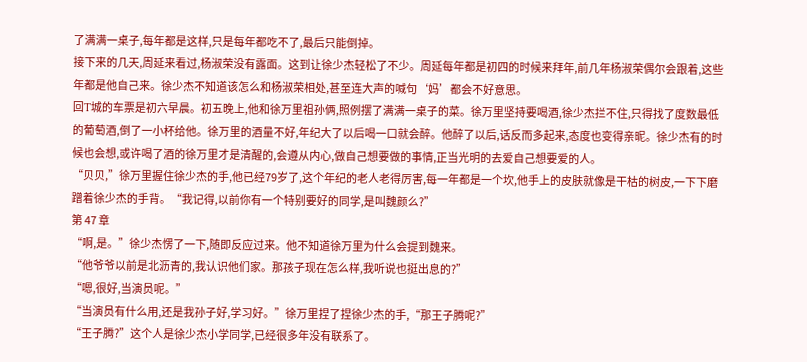了满满一桌子,每年都是这样,只是每年都吃不了,最后只能倒掉。
接下来的几天,周延来看过,杨淑荣没有露面。这到让徐少杰轻松了不少。周延每年都是初四的时候来拜年,前几年杨淑荣偶尔会跟着,这些年都是他自己来。徐少杰不知道该怎么和杨淑荣相处,甚至连大声的喊句‘妈’都会不好意思。
回T城的车票是初六早晨。初五晚上,他和徐万里祖孙俩,照例摆了满满一桌子的菜。徐万里坚持要喝酒,徐少杰拦不住,只得找了度数最低的葡萄酒,倒了一小杯给他。徐万里的酒量不好,年纪大了以后喝一口就会醉。他醉了以后,话反而多起来,态度也变得亲昵。徐少杰有的时候也会想,或许喝了酒的徐万里才是清醒的,会遵从内心,做自己想要做的事情,正当光明的去爱自己想要爱的人。
“贝贝,”徐万里握住徐少杰的手,他已经79岁了,这个年纪的老人老得厉害,每一年都是一个坎,他手上的皮肤就像是干枯的树皮,一下下磨蹭着徐少杰的手背。“我记得,以前你有一个特别要好的同学,是叫魏颜么?”
第 47 章
“啊,是。”徐少杰愣了一下,随即反应过来。他不知道徐万里为什么会提到魏来。
“他爷爷以前是北沥青的,我认识他们家。那孩子现在怎么样,我听说也挺出息的?”
“嗯,很好,当演员呢。”
“当演员有什么用,还是我孙子好,学习好。”徐万里捏了捏徐少杰的手,“那王子腾呢?”
“王子腾?”这个人是徐少杰小学同学,已经很多年没有联系了。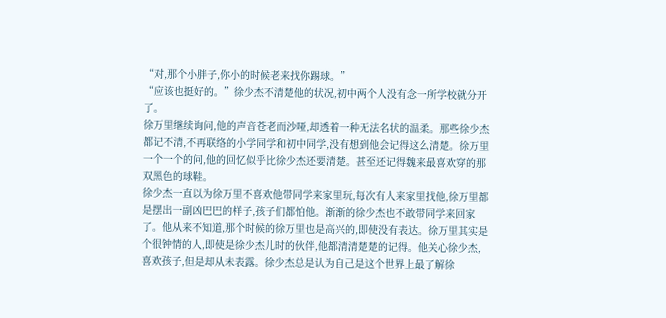“对,那个小胖子,你小的时候老来找你踢球。”
“应该也挺好的。”徐少杰不清楚他的状况,初中两个人没有念一所学校就分开了。
徐万里继续询问,他的声音苍老而沙哑,却透着一种无法名状的温柔。那些徐少杰都记不清,不再联络的小学同学和初中同学,没有想到他会记得这么清楚。徐万里一个一个的问,他的回忆似乎比徐少杰还要清楚。甚至还记得魏来最喜欢穿的那双黑色的球鞋。
徐少杰一直以为徐万里不喜欢他带同学来家里玩,每次有人来家里找他,徐万里都是摆出一副凶巴巴的样子,孩子们都怕他。渐渐的徐少杰也不敢带同学来回家了。他从来不知道,那个时候的徐万里也是高兴的,即使没有表达。徐万里其实是个很钟情的人,即使是徐少杰儿时的伙伴,他都清清楚楚的记得。他关心徐少杰,喜欢孩子,但是却从未表露。徐少杰总是认为自己是这个世界上最了解徐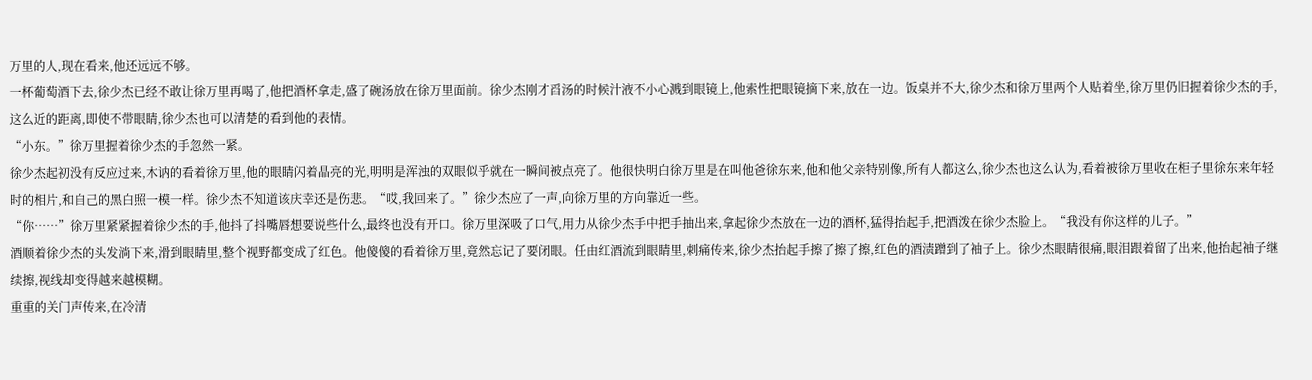万里的人,现在看来,他还远远不够。
一杯葡萄酒下去,徐少杰已经不敢让徐万里再喝了,他把酒杯拿走,盛了碗汤放在徐万里面前。徐少杰刚才舀汤的时候汁液不小心溅到眼镜上,他索性把眼镜摘下来,放在一边。饭桌并不大,徐少杰和徐万里两个人贴着坐,徐万里仍旧握着徐少杰的手,这么近的距离,即使不带眼睛,徐少杰也可以清楚的看到他的表情。
“小东。”徐万里握着徐少杰的手忽然一紧。
徐少杰起初没有反应过来,木讷的看着徐万里,他的眼睛闪着晶亮的光,明明是浑浊的双眼似乎就在一瞬间被点亮了。他很快明白徐万里是在叫他爸徐东来,他和他父亲特别像,所有人都这么,徐少杰也这么认为,看着被徐万里收在柜子里徐东来年轻时的相片,和自己的黑白照一模一样。徐少杰不知道该庆幸还是伤悲。“哎,我回来了。”徐少杰应了一声,向徐万里的方向靠近一些。
“你……”徐万里紧紧握着徐少杰的手,他抖了抖嘴唇想要说些什么,最终也没有开口。徐万里深吸了口气,用力从徐少杰手中把手抽出来,拿起徐少杰放在一边的酒杯,猛得抬起手,把酒泼在徐少杰脸上。“我没有你这样的儿子。”
酒顺着徐少杰的头发淌下来,滑到眼睛里,整个视野都变成了红色。他傻傻的看着徐万里,竟然忘记了要闭眼。任由红酒流到眼睛里,刺痛传来,徐少杰抬起手擦了擦了擦,红色的酒渍蹭到了袖子上。徐少杰眼睛很痛,眼泪跟着留了出来,他抬起袖子继续擦,视线却变得越来越模糊。
重重的关门声传来,在冷清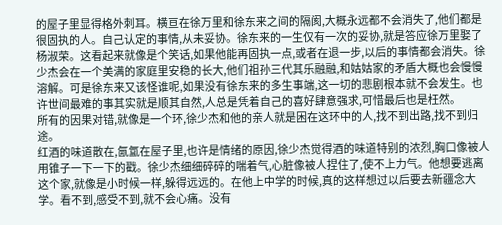的屋子里显得格外刺耳。横亘在徐万里和徐东来之间的隔阂,大概永远都不会消失了,他们都是很固执的人。自己认定的事情,从未妥协。徐东来的一生仅有一次的妥协,就是答应徐万里娶了杨淑荣。这看起来就像是个笑话,如果他能再固执一点,或者在退一步,以后的事情都会消失。徐少杰会在一个美满的家庭里安稳的长大,他们祖孙三代其乐融融,和姑姑家的矛盾大概也会慢慢溶解。可是徐东来又该怪谁呢,如果没有徐东来的多生事端,这一切的悲剧根本就不会发生。也许世间最难的事其实就是顺其自然,人总是凭着自己的喜好肆意强求,可惜最后也是枉然。
所有的因果对错,就像是一个环,徐少杰和他的亲人就是困在这环中的人,找不到出路,找不到归途。
红酒的味道散在,氤氲在屋子里,也许是情绪的原因,徐少杰觉得酒的味道特别的浓烈,胸口像被人用锥子一下一下的戳。徐少杰细细碎碎的喘着气,心脏像被人捏住了,使不上力气。他想要逃离这个家,就像是小时候一样,躲得远远的。在他上中学的时候,真的这样想过以后要去新疆念大学。看不到,感受不到,就不会心痛。没有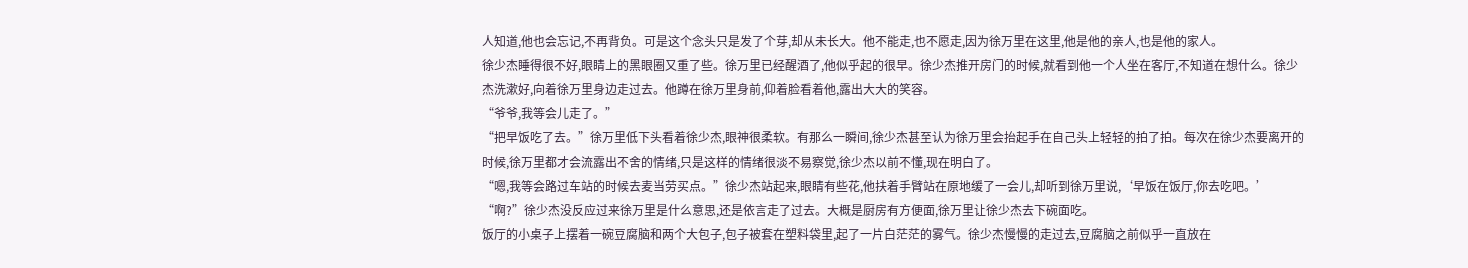人知道,他也会忘记,不再背负。可是这个念头只是发了个芽,却从未长大。他不能走,也不愿走,因为徐万里在这里,他是他的亲人,也是他的家人。
徐少杰睡得很不好,眼睛上的黑眼圈又重了些。徐万里已经醒酒了,他似乎起的很早。徐少杰推开房门的时候,就看到他一个人坐在客厅,不知道在想什么。徐少杰洗漱好,向着徐万里身边走过去。他蹲在徐万里身前,仰着脸看着他,露出大大的笑容。
“爷爷,我等会儿走了。”
“把早饭吃了去。”徐万里低下头看着徐少杰,眼神很柔软。有那么一瞬间,徐少杰甚至认为徐万里会抬起手在自己头上轻轻的拍了拍。每次在徐少杰要离开的时候,徐万里都才会流露出不舍的情绪,只是这样的情绪很淡不易察觉,徐少杰以前不懂,现在明白了。
“嗯,我等会路过车站的时候去麦当劳买点。”徐少杰站起来,眼睛有些花,他扶着手臂站在原地缓了一会儿,却听到徐万里说,‘早饭在饭厅,你去吃吧。’
“啊?”徐少杰没反应过来徐万里是什么意思,还是依言走了过去。大概是厨房有方便面,徐万里让徐少杰去下碗面吃。
饭厅的小桌子上摆着一碗豆腐脑和两个大包子,包子被套在塑料袋里,起了一片白茫茫的雾气。徐少杰慢慢的走过去,豆腐脑之前似乎一直放在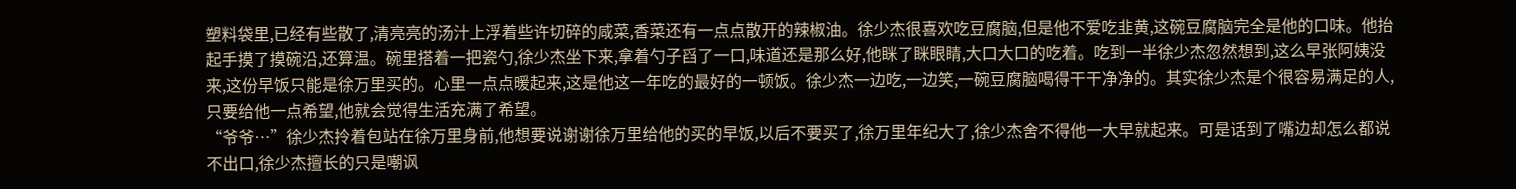塑料袋里,已经有些散了,清亮亮的汤汁上浮着些许切碎的咸菜,香菜还有一点点散开的辣椒油。徐少杰很喜欢吃豆腐脑,但是他不爱吃韭黄,这碗豆腐脑完全是他的口味。他抬起手摸了摸碗沿,还算温。碗里搭着一把瓷勺,徐少杰坐下来,拿着勺子舀了一口,味道还是那么好,他眯了眯眼睛,大口大口的吃着。吃到一半徐少杰忽然想到,这么早张阿姨没来,这份早饭只能是徐万里买的。心里一点点暖起来,这是他这一年吃的最好的一顿饭。徐少杰一边吃,一边笑,一碗豆腐脑喝得干干净净的。其实徐少杰是个很容易满足的人,只要给他一点希望,他就会觉得生活充满了希望。
“爷爷…”徐少杰拎着包站在徐万里身前,他想要说谢谢徐万里给他的买的早饭,以后不要买了,徐万里年纪大了,徐少杰舍不得他一大早就起来。可是话到了嘴边却怎么都说不出口,徐少杰擅长的只是嘲讽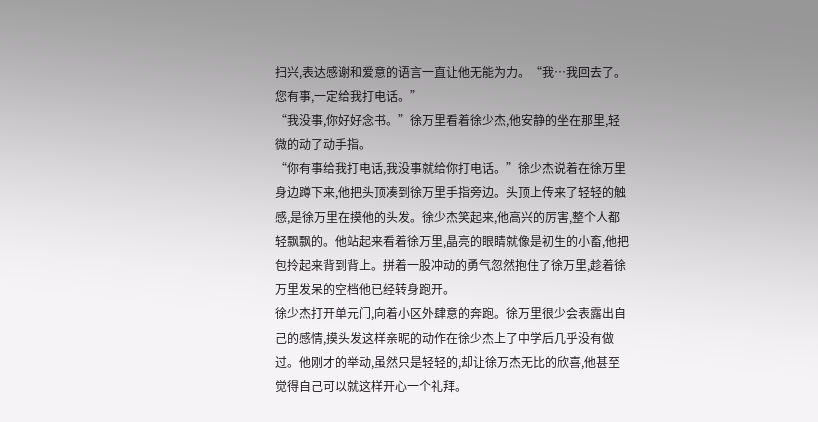扫兴,表达感谢和爱意的语言一直让他无能为力。“我…我回去了。您有事,一定给我打电话。”
“我没事,你好好念书。”徐万里看着徐少杰,他安静的坐在那里,轻微的动了动手指。
“你有事给我打电话,我没事就给你打电话。”徐少杰说着在徐万里身边蹲下来,他把头顶凑到徐万里手指旁边。头顶上传来了轻轻的触感,是徐万里在摸他的头发。徐少杰笑起来,他高兴的厉害,整个人都轻飘飘的。他站起来看着徐万里,晶亮的眼睛就像是初生的小畜,他把包拎起来背到背上。拼着一股冲动的勇气忽然抱住了徐万里,趁着徐万里发呆的空档他已经转身跑开。
徐少杰打开单元门,向着小区外肆意的奔跑。徐万里很少会表露出自己的感情,摸头发这样亲昵的动作在徐少杰上了中学后几乎没有做过。他刚才的举动,虽然只是轻轻的,却让徐万杰无比的欣喜,他甚至觉得自己可以就这样开心一个礼拜。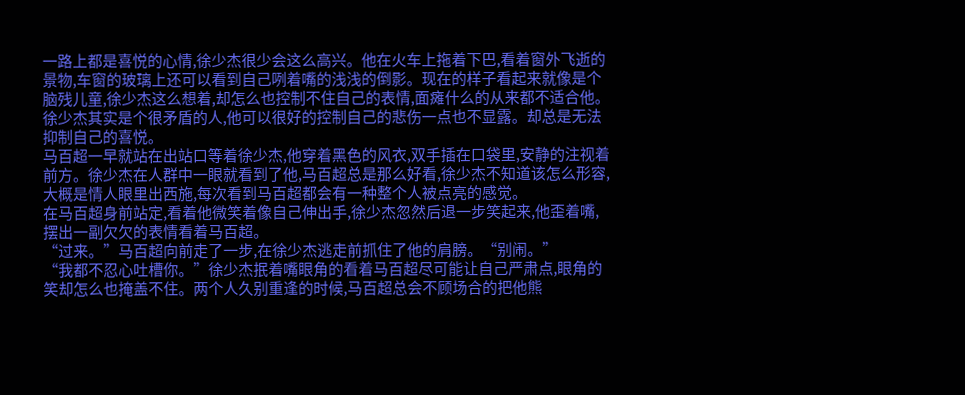一路上都是喜悦的心情,徐少杰很少会这么高兴。他在火车上拖着下巴,看着窗外飞逝的景物,车窗的玻璃上还可以看到自己咧着嘴的浅浅的倒影。现在的样子看起来就像是个脑残儿童,徐少杰这么想着,却怎么也控制不住自己的表情,面瘫什么的从来都不适合他。徐少杰其实是个很矛盾的人,他可以很好的控制自己的悲伤一点也不显露。却总是无法抑制自己的喜悦。
马百超一早就站在出站口等着徐少杰,他穿着黑色的风衣,双手插在口袋里,安静的注视着前方。徐少杰在人群中一眼就看到了他,马百超总是那么好看,徐少杰不知道该怎么形容,大概是情人眼里出西施,每次看到马百超都会有一种整个人被点亮的感觉。
在马百超身前站定,看着他微笑着像自己伸出手,徐少杰忽然后退一步笑起来,他歪着嘴,摆出一副欠欠的表情看着马百超。
“过来。”马百超向前走了一步,在徐少杰逃走前抓住了他的肩膀。“别闹。”
“我都不忍心吐槽你。”徐少杰抿着嘴眼角的看着马百超尽可能让自己严肃点,眼角的笑却怎么也掩盖不住。两个人久别重逢的时候,马百超总会不顾场合的把他熊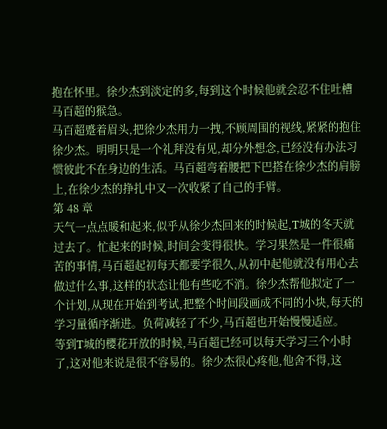抱在怀里。徐少杰到淡定的多,每到这个时候他就会忍不住吐槽马百超的猴急。
马百超蹙着眉头,把徐少杰用力一拽,不顾周围的视线,紧紧的抱住徐少杰。明明只是一个礼拜没有见,却分外想念,已经没有办法习惯彼此不在身边的生活。马百超弯着腰把下巴搭在徐少杰的肩膀上,在徐少杰的挣扎中又一次收紧了自己的手臂。
第 48 章
天气一点点暖和起来,似乎从徐少杰回来的时候起,T城的冬天就过去了。忙起来的时候,时间会变得很快。学习果然是一件很痛苦的事情,马百超起初每天都要学很久,从初中起他就没有用心去做过什么事,这样的状态让他有些吃不消。徐少杰帮他拟定了一个计划,从现在开始到考试,把整个时间段画成不同的小块,每天的学习量循序渐进。负荷减轻了不少,马百超也开始慢慢适应。
等到T城的樱花开放的时候,马百超已经可以每天学习三个小时了,这对他来说是很不容易的。徐少杰很心疼他,他舍不得,这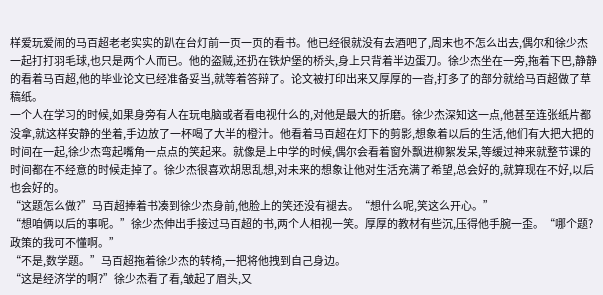样爱玩爱闹的马百超老老实实的趴在台灯前一页一页的看书。他已经很就没有去酒吧了,周末也不怎么出去,偶尔和徐少杰一起打打羽毛球,也只是两个人而已。他的盗贼,还扔在铁炉堡的桥头,身上只背着半边蛋刀。徐少杰坐在一旁,拖着下巴,静静的看着马百超,他的毕业论文已经准备妥当,就等着答辩了。论文被打印出来又厚厚的一沓,打多了的部分就给马百超做了草稿纸。
一个人在学习的时候,如果身旁有人在玩电脑或者看电视什么的,对他是最大的折磨。徐少杰深知这一点,他甚至连张纸片都没拿,就这样安静的坐着,手边放了一杯喝了大半的橙汁。他看着马百超在灯下的剪影,想象着以后的生活,他们有大把大把的时间在一起,徐少杰弯起嘴角一点点的笑起来。就像是上中学的时候,偶尔会看着窗外飘进柳絮发呆,等缓过神来就整节课的时间都在不经意的时候走掉了。徐少杰很喜欢胡思乱想,对未来的想象让他对生活充满了希望,总会好的,就算现在不好,以后也会好的。
“这题怎么做?”马百超捧着书凑到徐少杰身前,他脸上的笑还没有褪去。“想什么呢,笑这么开心。”
“想咱俩以后的事呢。”徐少杰伸出手接过马百超的书,两个人相视一笑。厚厚的教材有些沉,压得他手腕一歪。“哪个题?政策的我可不懂啊。”
“不是,数学题。”马百超拖着徐少杰的转椅,一把将他拽到自己身边。
“这是经济学的啊?”徐少杰看了看,皱起了眉头,又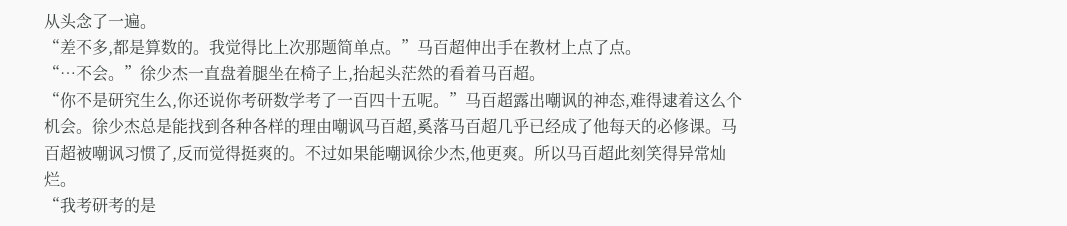从头念了一遍。
“差不多,都是算数的。我觉得比上次那题简单点。”马百超伸出手在教材上点了点。
“…不会。”徐少杰一直盘着腿坐在椅子上,抬起头茫然的看着马百超。
“你不是研究生么,你还说你考研数学考了一百四十五呢。”马百超露出嘲讽的神态,难得逮着这么个机会。徐少杰总是能找到各种各样的理由嘲讽马百超,奚落马百超几乎已经成了他每天的必修课。马百超被嘲讽习惯了,反而觉得挺爽的。不过如果能嘲讽徐少杰,他更爽。所以马百超此刻笑得异常灿烂。
“我考研考的是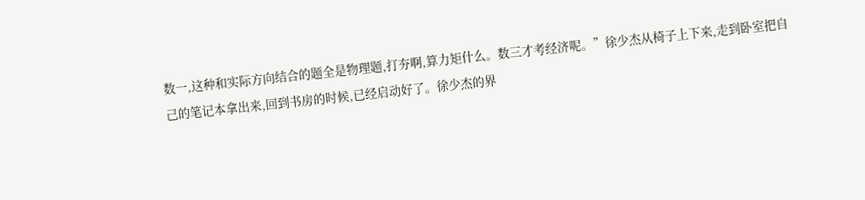数一,这种和实际方向结合的题全是物理题,打夯啊,算力矩什么。数三才考经济呢。”徐少杰从椅子上下来,走到卧室把自己的笔记本拿出来,回到书房的时候,已经启动好了。徐少杰的界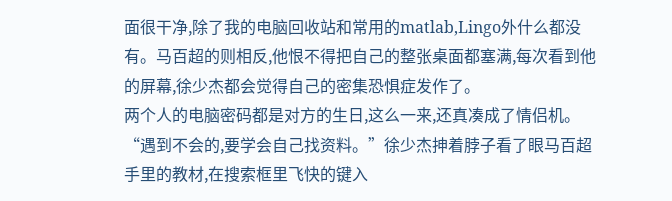面很干净,除了我的电脑回收站和常用的matlab,Lingo外什么都没有。马百超的则相反,他恨不得把自己的整张桌面都塞满,每次看到他的屏幕,徐少杰都会觉得自己的密集恐惧症发作了。
两个人的电脑密码都是对方的生日,这么一来,还真凑成了情侣机。
“遇到不会的,要学会自己找资料。”徐少杰抻着脖子看了眼马百超手里的教材,在搜索框里飞快的键入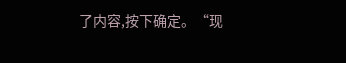了内容,按下确定。“现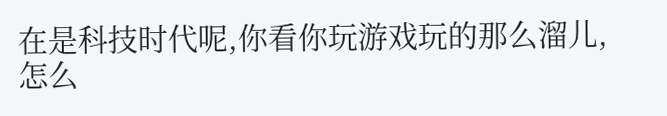在是科技时代呢,你看你玩游戏玩的那么溜儿,怎么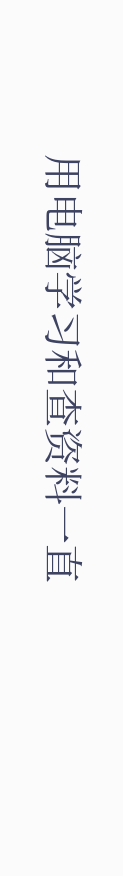用电脑学习和查资料一直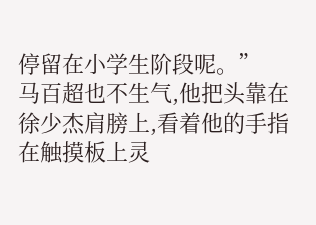停留在小学生阶段呢。”
马百超也不生气,他把头靠在徐少杰肩膀上,看着他的手指在触摸板上灵